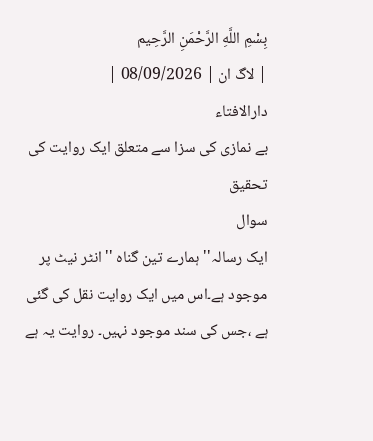بِسْمِ اللَّهِ الرَّحْمَنِ الرَّحِيم
| لاگ ان | 08/09/2026 |
دارالافتاء
بے نمازی کی سزا سے متعلق ایک روایت کی تحقیق
سوال
ایک رسالہ'' ہمارے تین گناہ ''انٹر نیٹ پر موجود ہے۔اس میں ایک روایت نقل کی گئی ہے ،جس کی سند موجود نہیں۔ روایت یہ ہے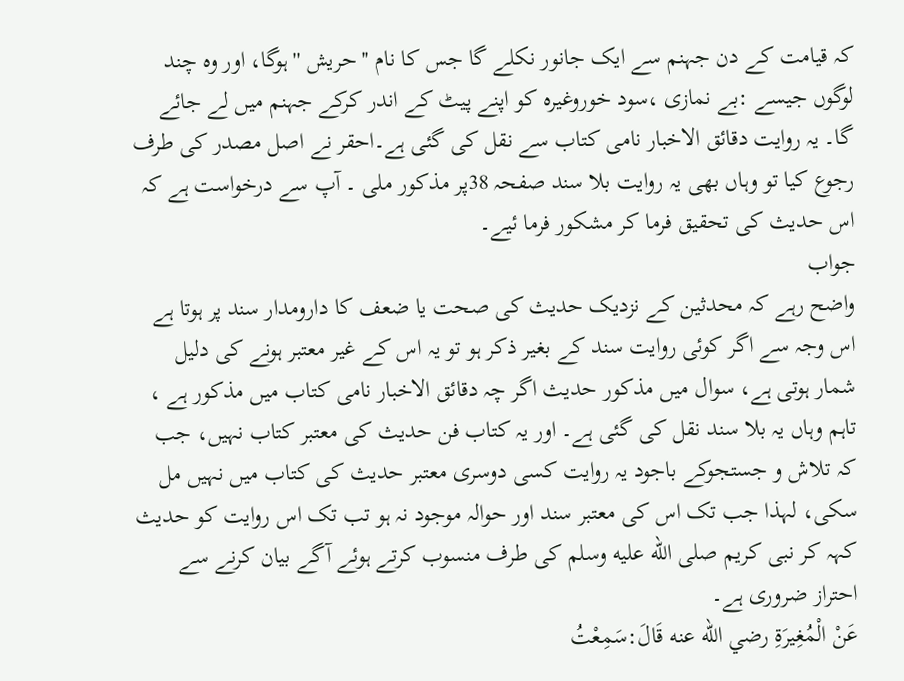کہ قیامت کے دن جہنم سے ایک جانور نکلے گا جس کا نام ''حریش ''ہوگا، اور وہ چند لوگوں جیسے :بے نمازی ،سود خوروغیرہ کو اپنے پیٹ کے اندر کرکے جہنم میں لے جائے گا۔ یہ روایت دقائق الاخبار نامی کتاب سے نقل کی گئی ہے۔احقر نے اصل مصدر کی طرف رجوع کیا تو وہاں بھی یہ روایت بلا سند صفحہ 38پر مذکور ملی ۔ آپ سے درخواست ہے کہ اس حدیث کی تحقیق فرما کر مشکور فرما ئیے۔
جواب
واضح رہے کہ محدثین کے نزدیک حدیث کی صحت یا ضعف کا دارومدار سند پر ہوتا ہے اس وجہ سے اگر کوئی روایت سند کے بغیر ذکر ہو تو یہ اس کے غیر معتبر ہونے کی دلیل شمار ہوتی ہے، سوال میں مذکور حدیث اگر چہ دقائق الاخبار نامی کتاب میں مذکور ہے ، تاہم وہاں یہ بلا سند نقل کی گئی ہے۔ اور یہ کتاب فن حدیث کی معتبر کتاب نہیں، جب کہ تلاش و جستجوکے باجود یہ روایت کسی دوسری معتبر حدیث کی کتاب میں نہیں مل سکی، لہذا جب تک اس کی معتبر سند اور حوالہ موجود نہ ہو تب تک اس روایت کو حدیث کہہ کر نبی کریم صلى الله عليه وسلم کی طرف منسوب کرتے ہوئے آگے بیان کرنے سے احتراز ضروری ہے۔
عَنْ الْمُغِيرَةِ رضي الله عنه قَالَ:سَمِعْتُ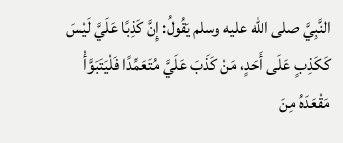النَّبِيَّ صلى الله عليه وسلم يَقُولُ: إِنَّ كَذِبًا عَلَيَّ لَيْسَ كَكَذِبٍ عَلَى أَحَدٍ، مَنْ كَذَبَ عَلَيَّ مُتَعَمِّدًا فَلْيَتَبَوَّأْ مَقْعَدَهُ مِنَ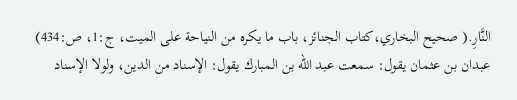النَّارِ.( صحيح البخاري،كتاب الجنائز، باب ما يكره من النياحة على الميت، ج:1، ص:434)
عبدان بن عثمان يقول: سمعت عبد الله بن المبارك يقول: الإسناد من الدين، ولولا الإسناد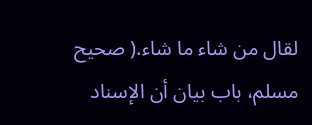لقال من شاء ما شاء.( صحيح مسلم، باب بيان أن الإسناد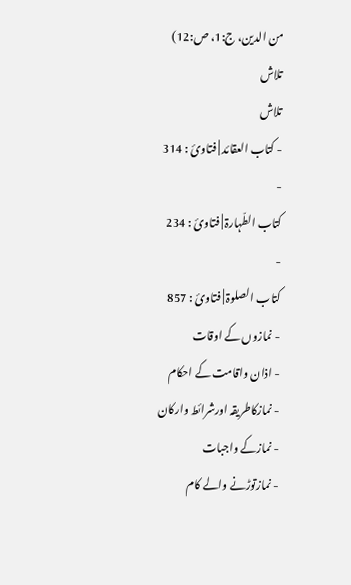من الدين، ج:1، ص:12)
تلاش
تلاش
- کتاب العقائد | فتاوئ : 314
-
کتاب الطّہارۃ | فتاوئ : 234
-
کتاب الصلوۃ | فتاوئ : 857
- نمازوں کے اوقات
- اذان واقامت کے احکام
- نمازکاطریقہ اورشرائط وارکان
- نمازکے واجبات
- نمازتوڑنے والے کام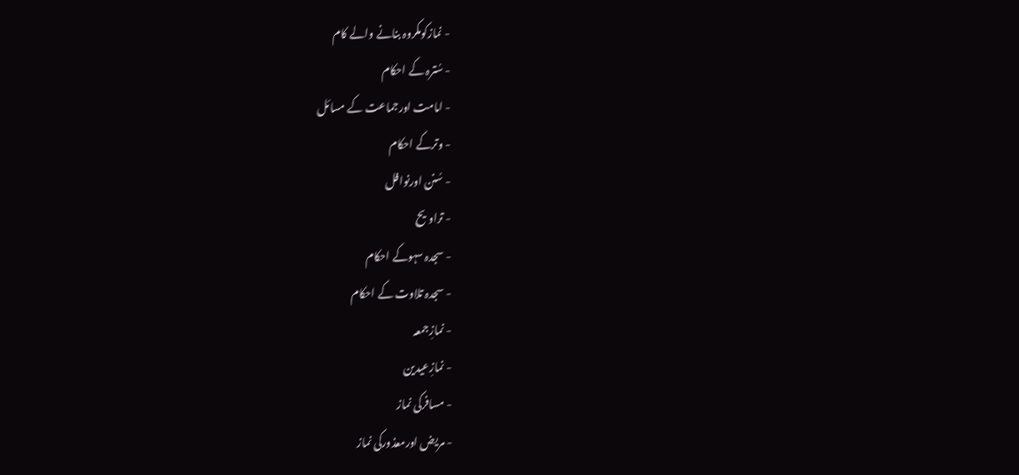- نمازکومکروہ بنانے والے کام
- سُترہ کے احکام
- امامت اورجماعت کے مسائل
- وترکے احکام
- سُنن اورنوافل
- تراویح
- سجدہ سہوکے احکام
- سجدہ تلاوت کے احکام
- نمازِجمعہ
- نمازِعیدین
- مسافرکی نماز
- مریض اورمعذورکی نماز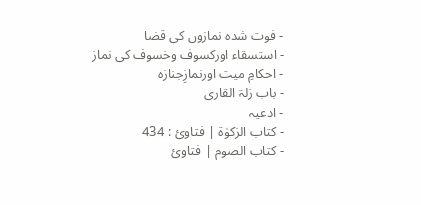- فوت شدہ نمازوں کی قضا
- استسقاء اورکسوف وخسوف کی نماز
- احکامِ میت اورنمازِجنازہ
- باب زلۃ القاری
- ادعیہ
- کتاب الزکوٰۃ | فتاوئ : 434
- کتاب الصوم | فتاوئ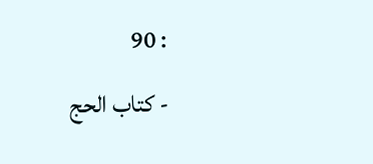: 90
- کتاب الحج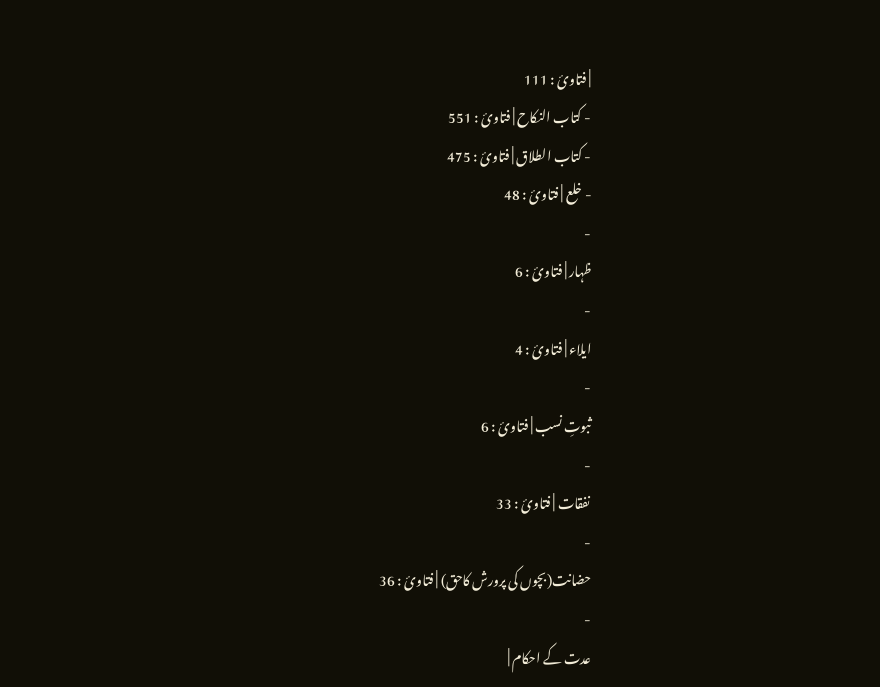| فتاوئ : 111
- کتاب النکاح | فتاوئ : 551
- کتاب الطلاق | فتاوئ : 475
- خلع | فتاوئ : 48
-
ظہار | فتاوئ : 6
-
ایلاء | فتاوئ : 4
-
ثبوتِ نسب | فتاوئ : 6
-
نفقات | فتاوئ : 33
-
حضانت(بچوں کی پرورش کاحق) | فتاوئ : 36
-
عدت کے احکام |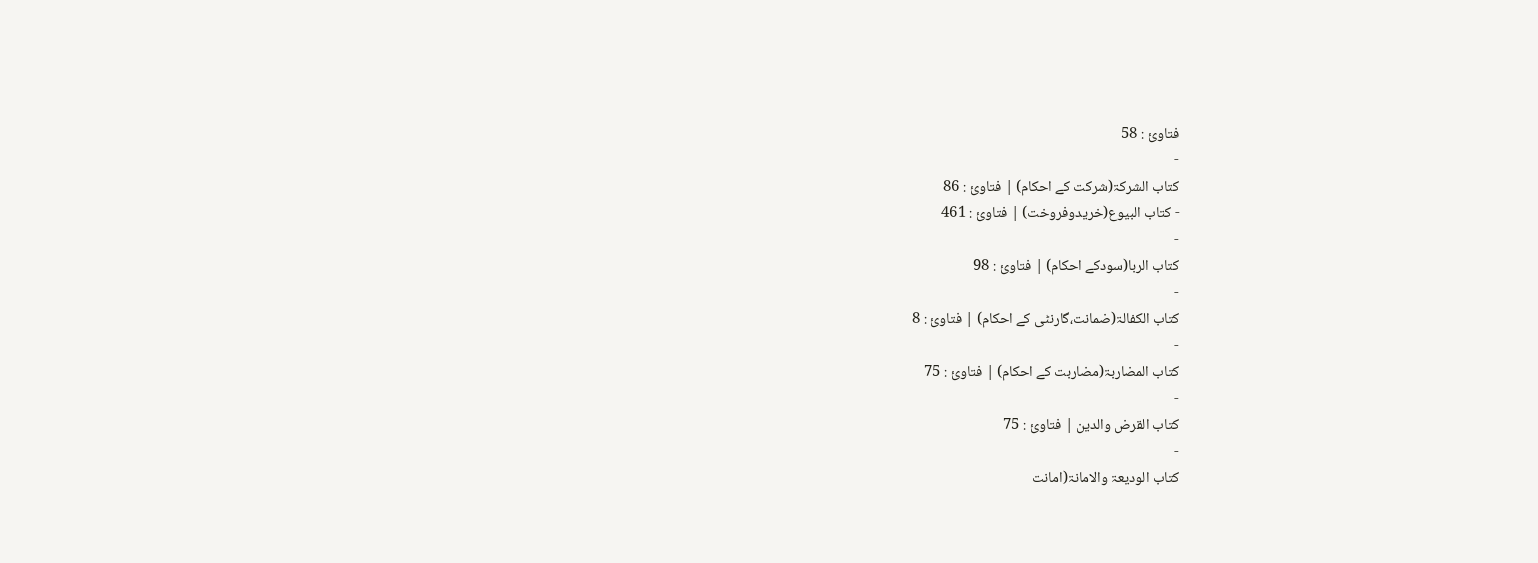فتاوئ : 58
-
کتاب الشرکۃ(شرکت کے احکام) | فتاوئ : 86
- کتاب البیوع(خریدوفروخت) | فتاوئ : 461
-
کتاب الربا(سودکے احکام) | فتاوئ : 98
-
کتاب الکفالۃ(ضمانت،گارنٹی کے احکام) | فتاوئ : 8
-
کتاب المضاربۃ(مضاربت کے احکام) | فتاوئ : 75
-
کتاب القرض والدین | فتاوئ : 75
-
کتاب الودیعۃ والامانۃ(امانت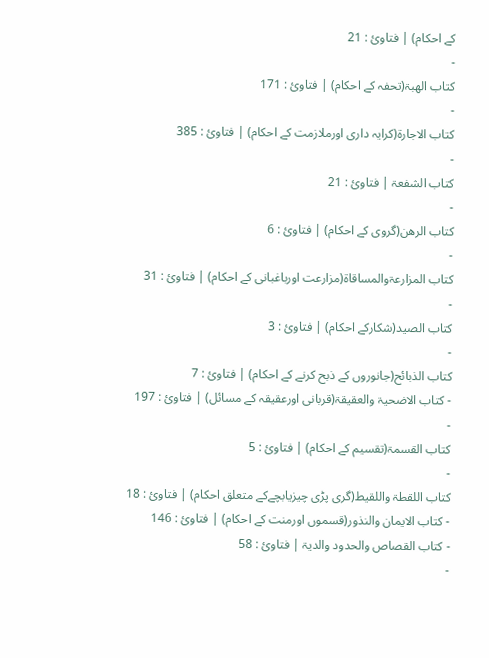کے احکام) | فتاوئ : 21
-
کتاب الھبۃ(تحفہ کے احکام) | فتاوئ : 171
-
کتاب الاجارۃ(کرایہ داری اورملازمت کے احکام) | فتاوئ : 385
-
کتاب الشفعۃ | فتاوئ : 21
-
کتاب الرھن(گروی کے احکام) | فتاوئ : 6
-
کتاب المزارعۃوالمساقاۃ(مزارعت اورباغبانی کے احکام) | فتاوئ : 31
-
کتاب الصید(شکارکے احکام) | فتاوئ : 3
-
کتاب الذبائح(جانوروں کے ذبح کرنے کے احکام) | فتاوئ : 7
- کتاب الاضحیۃ والعقیقۃ(قربانی اورعقیقہ کے مسائل) | فتاوئ : 197
-
کتاب القسمۃ(تقسیم کے احکام) | فتاوئ : 5
-
کتاب اللقطۃ واللقيط(گری پڑی چیزيابچےکے متعلق احکام) | فتاوئ : 18
- کتاب الایمان والنذور(قسموں اورمنت کے احکام) | فتاوئ : 146
- کتاب القصاص والحدود والدیۃ | فتاوئ : 58
-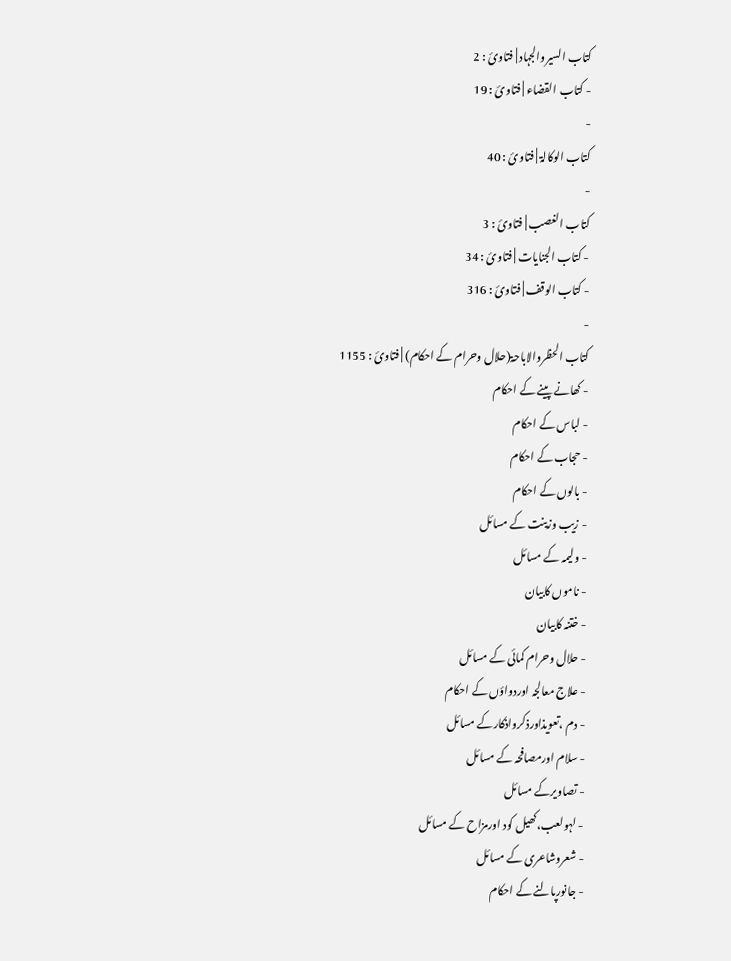کتاب السیروالجہاد | فتاوئ : 2
- کتاب القضاء | فتاوئ : 19
-
کتاب الوکالۃ | فتاوئ : 40
-
کتاب الغصب | فتاوئ : 3
- کتاب الجنایات | فتاوئ : 34
- کتاب الوقف | فتاوئ : 316
-
کتاب الحظروالاباحۃ(حلال وحرام کے احکام) | فتاوئ : 1155
- کھانے پینے کے احکام
- لباس کے احکام
- حجاب کے احکام
- بالوں کے احکام
- زیب وزینت کے مسائل
- ولیمہ کے مسائل
- ناموں کابیان
- ختنہ کابیان
- حلال وحرام کمائی کے مسائل
- علاج معالجہ اوردواؤں کے احکام
- دم ،تعویذاورذکرواذکارکے مسائل
- سلام اورمصافحہ کے مسائل
- تصاویرکے مسائل
- لہولعب،کھیل کود اورمزاح کے مسائل
- شعروشاعری کے مسائل
- جانورپالنے کے احکام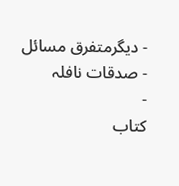- دیگرمتفرق مسائل
- صدقات نافلہ
-
کتاب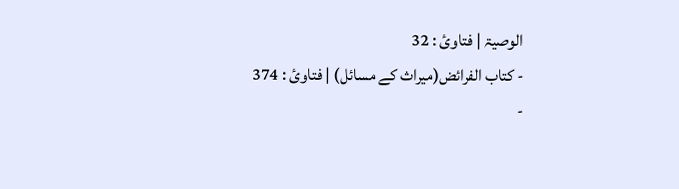الوصیۃ | فتاوئ : 32
- کتاب الفرائض(میراث کے مسائل) | فتاوئ : 374
-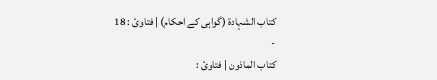کتاب الشہادۃ (گواہی کے احکام) | فتاوئ : 18
-
کتاب الماذون | فتاوئ :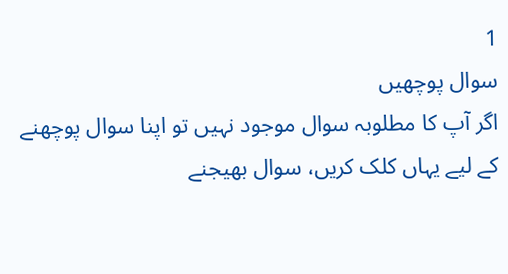1
سوال پوچھیں
اگر آپ کا مطلوبہ سوال موجود نہیں تو اپنا سوال پوچھنے کے لیے یہاں کلک کریں، سوال بھیجنے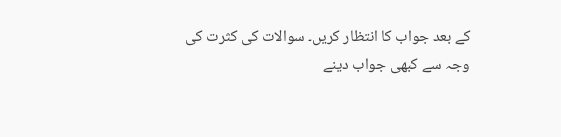کے بعد جواب کا انتظار کریں۔ سوالات کی کثرت کی وجہ سے کبھی جواب دینے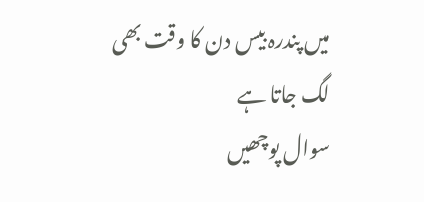میں پندرہ بیس دن کا وقت بھی لگ جاتا ہے
سوال پوچھیں